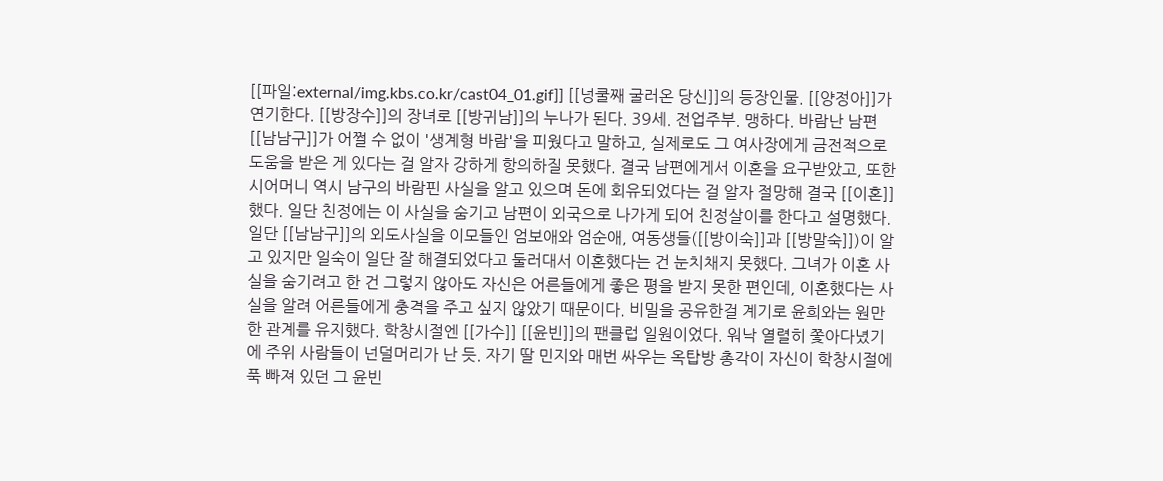[[파일:external/img.kbs.co.kr/cast04_01.gif]] [[넝쿨째 굴러온 당신]]의 등장인물. [[양정아]]가 연기한다. [[방장수]]의 장녀로 [[방귀남]]의 누나가 된다. 39세. 전업주부. 맹하다. 바람난 남편 [[남남구]]가 어쩔 수 없이 '생계형 바람'을 피웠다고 말하고, 실제로도 그 여사장에게 금전적으로 도움을 받은 게 있다는 걸 알자 강하게 항의하질 못했다. 결국 남편에게서 이혼을 요구받았고, 또한 시어머니 역시 남구의 바람핀 사실을 알고 있으며 돈에 회유되었다는 걸 알자 절망해 결국 [[이혼]]했다. 일단 친정에는 이 사실을 숨기고 남편이 외국으로 나가게 되어 친정살이를 한다고 설명했다. 일단 [[남남구]]의 외도사실을 이모들인 엄보애와 엄순애, 여동생들([[방이숙]]과 [[방말숙]])이 알고 있지만 일숙이 일단 잘 해결되었다고 둘러대서 이혼했다는 건 눈치채지 못했다. 그녀가 이혼 사실을 숨기려고 한 건 그렇지 않아도 자신은 어른들에게 좋은 평을 받지 못한 편인데, 이혼했다는 사실을 알려 어른들에게 충격을 주고 싶지 않았기 때문이다. 비밀을 공유한걸 계기로 윤희와는 원만한 관계를 유지했다. 학창시절엔 [[가수]] [[윤빈]]의 팬클럽 일원이었다. 워낙 열렬히 쫓아다녔기에 주위 사람들이 넌덜머리가 난 듯. 자기 딸 민지와 매번 싸우는 옥탑방 총각이 자신이 학창시절에 푹 빠져 있던 그 윤빈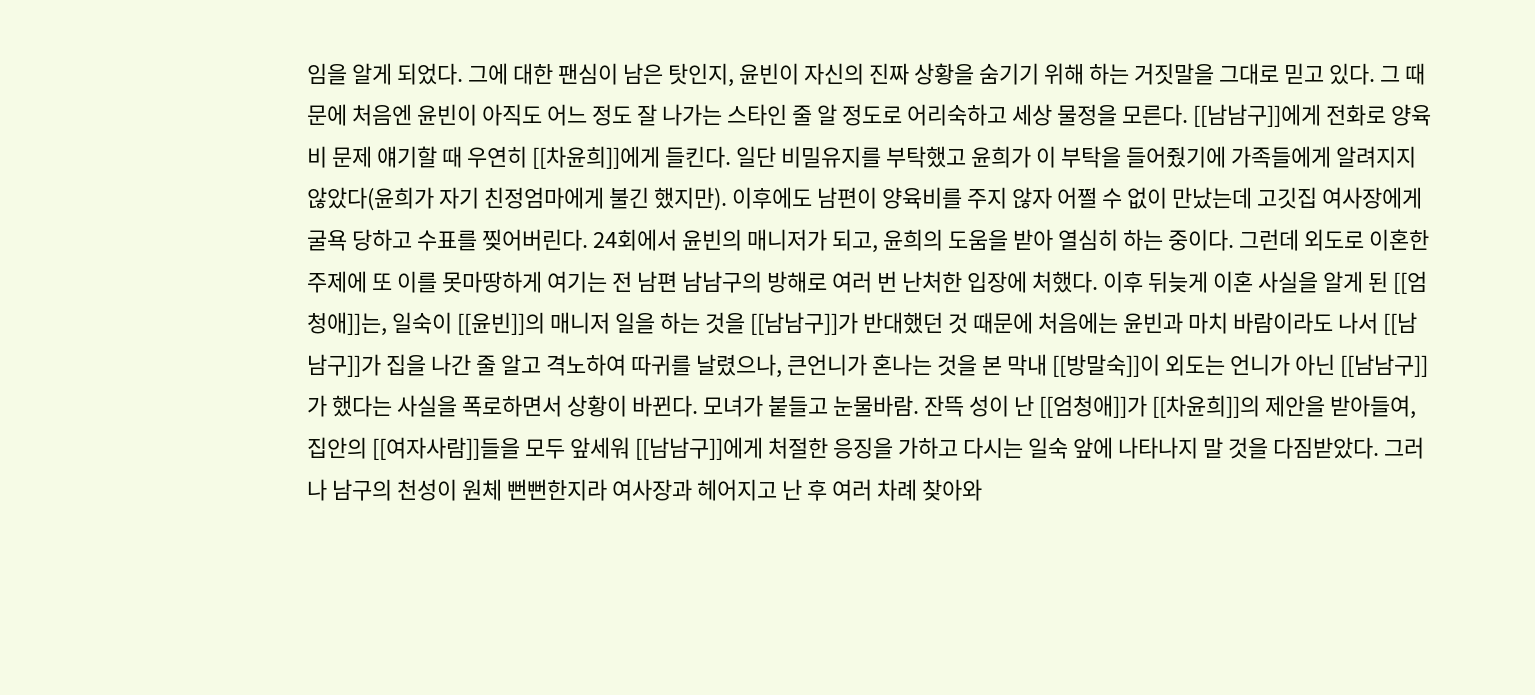임을 알게 되었다. 그에 대한 팬심이 남은 탓인지, 윤빈이 자신의 진짜 상황을 숨기기 위해 하는 거짓말을 그대로 믿고 있다. 그 때문에 처음엔 윤빈이 아직도 어느 정도 잘 나가는 스타인 줄 알 정도로 어리숙하고 세상 물정을 모른다. [[남남구]]에게 전화로 양육비 문제 얘기할 때 우연히 [[차윤희]]에게 들킨다. 일단 비밀유지를 부탁했고 윤희가 이 부탁을 들어줬기에 가족들에게 알려지지 않았다(윤희가 자기 친정엄마에게 불긴 했지만). 이후에도 남편이 양육비를 주지 않자 어쩔 수 없이 만났는데 고깃집 여사장에게 굴욕 당하고 수표를 찢어버린다. 24회에서 윤빈의 매니저가 되고, 윤희의 도움을 받아 열심히 하는 중이다. 그런데 외도로 이혼한 주제에 또 이를 못마땅하게 여기는 전 남편 남남구의 방해로 여러 번 난처한 입장에 처했다. 이후 뒤늦게 이혼 사실을 알게 된 [[엄청애]]는, 일숙이 [[윤빈]]의 매니저 일을 하는 것을 [[남남구]]가 반대했던 것 때문에 처음에는 윤빈과 마치 바람이라도 나서 [[남남구]]가 집을 나간 줄 알고 격노하여 따귀를 날렸으나, 큰언니가 혼나는 것을 본 막내 [[방말숙]]이 외도는 언니가 아닌 [[남남구]]가 했다는 사실을 폭로하면서 상황이 바뀐다. 모녀가 붙들고 눈물바람. 잔뜩 성이 난 [[엄청애]]가 [[차윤희]]의 제안을 받아들여, 집안의 [[여자사람]]들을 모두 앞세워 [[남남구]]에게 처절한 응징을 가하고 다시는 일숙 앞에 나타나지 말 것을 다짐받았다. 그러나 남구의 천성이 원체 뻔뻔한지라 여사장과 헤어지고 난 후 여러 차례 찾아와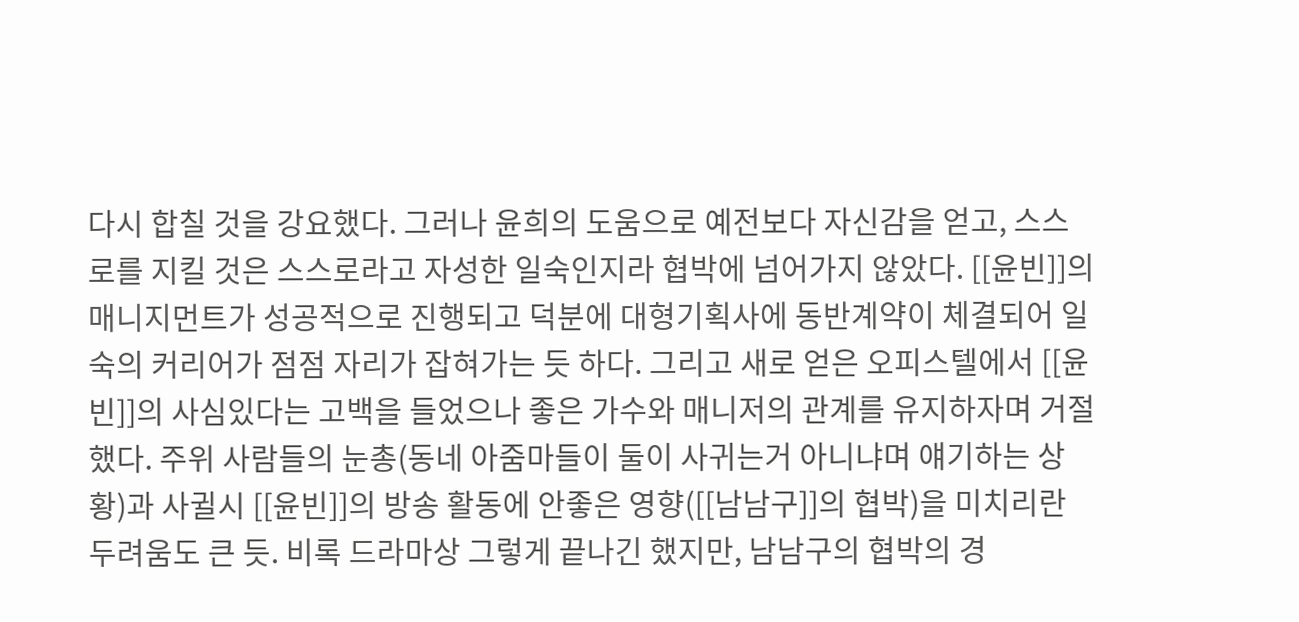다시 합칠 것을 강요했다. 그러나 윤희의 도움으로 예전보다 자신감을 얻고, 스스로를 지킬 것은 스스로라고 자성한 일숙인지라 협박에 넘어가지 않았다. [[윤빈]]의 매니지먼트가 성공적으로 진행되고 덕분에 대형기획사에 동반계약이 체결되어 일숙의 커리어가 점점 자리가 잡혀가는 듯 하다. 그리고 새로 얻은 오피스텔에서 [[윤빈]]의 사심있다는 고백을 들었으나 좋은 가수와 매니저의 관계를 유지하자며 거절했다. 주위 사람들의 눈총(동네 아줌마들이 둘이 사귀는거 아니냐며 얘기하는 상황)과 사귈시 [[윤빈]]의 방송 활동에 안좋은 영향([[남남구]]의 협박)을 미치리란 두려움도 큰 듯. 비록 드라마상 그렇게 끝나긴 했지만, 남남구의 협박의 경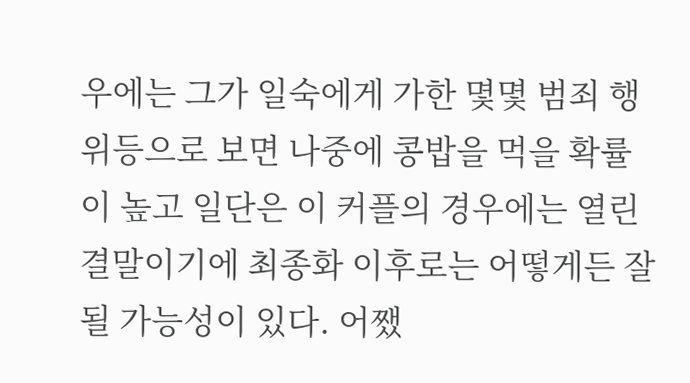우에는 그가 일숙에게 가한 몇몇 범죄 행위등으로 보면 나중에 콩밥을 먹을 확률이 높고 일단은 이 커플의 경우에는 열린 결말이기에 최종화 이후로는 어떻게든 잘 될 가능성이 있다. 어쨌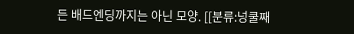든 배드엔딩까지는 아닌 모양. [[분류:넝쿨째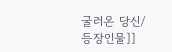굴러온 당신/등장인물]]